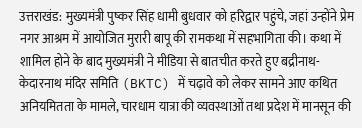उत्तराखंड: मुख्यमंत्री पुष्कर सिंह धामी बुधवार को हरिद्वार पहुंचे, जहां उन्होंने प्रेम नगर आश्रम में आयोजित मुरारी बापू की रामकथा में सहभागिता की। कथा में शामिल होने के बाद मुख्यमंत्री ने मीडिया से बातचीत करते हुए बद्रीनाथ-केदारनाथ मंदिर समिति (BKTC) में चढ़ावे को लेकर सामने आए कथित अनियमितता के मामले, चारधाम यात्रा की व्यवस्थाओं तथा प्रदेश में मानसून की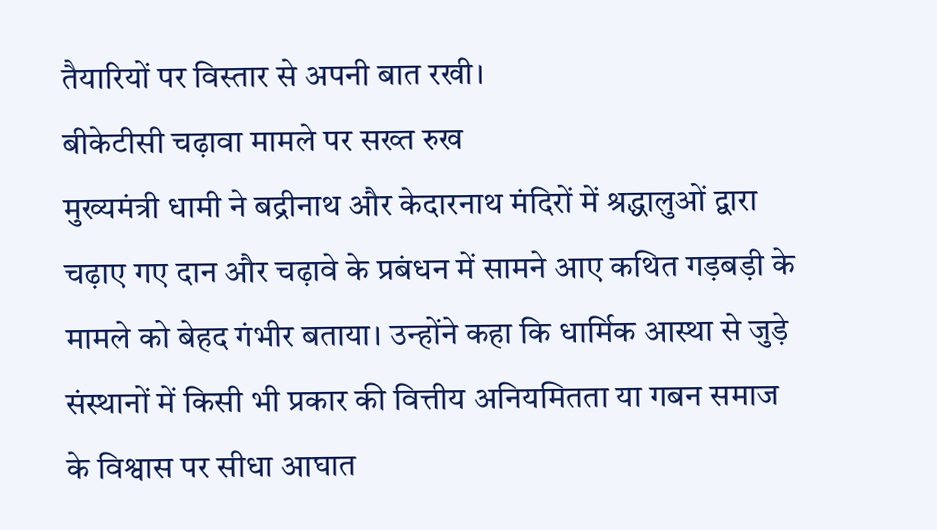तैयारियों पर विस्तार से अपनी बात रखी।
बीकेटीसी चढ़ावा मामले पर सख्त रुख
मुख्यमंत्री धामी ने बद्रीनाथ और केदारनाथ मंदिरों में श्रद्धालुओं द्वारा चढ़ाए गए दान और चढ़ावे के प्रबंधन में सामने आए कथित गड़बड़ी के मामले को बेहद गंभीर बताया। उन्होंने कहा कि धार्मिक आस्था से जुड़े संस्थानों में किसी भी प्रकार की वित्तीय अनियमितता या गबन समाज के विश्वास पर सीधा आघात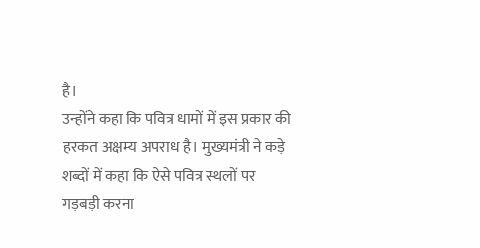है।
उन्होंने कहा कि पवित्र धामों में इस प्रकार की हरकत अक्षम्य अपराध है। मुख्यमंत्री ने कड़े शब्दों में कहा कि ऐसे पवित्र स्थलों पर गड़बड़ी करना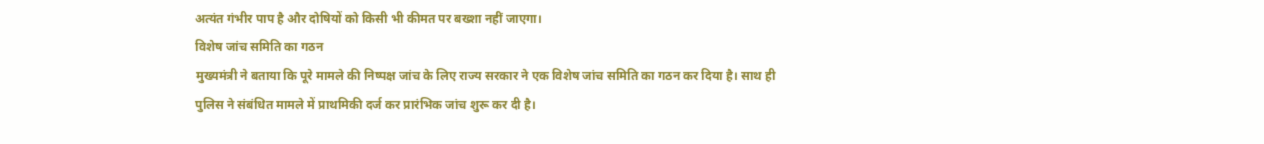अत्यंत गंभीर पाप है और दोषियों को किसी भी कीमत पर बख्शा नहीं जाएगा।
विशेष जांच समिति का गठन
मुख्यमंत्री ने बताया कि पूरे मामले की निष्पक्ष जांच के लिए राज्य सरकार ने एक विशेष जांच समिति का गठन कर दिया है। साथ ही पुलिस ने संबंधित मामले में प्राथमिकी दर्ज कर प्रारंभिक जांच शुरू कर दी है।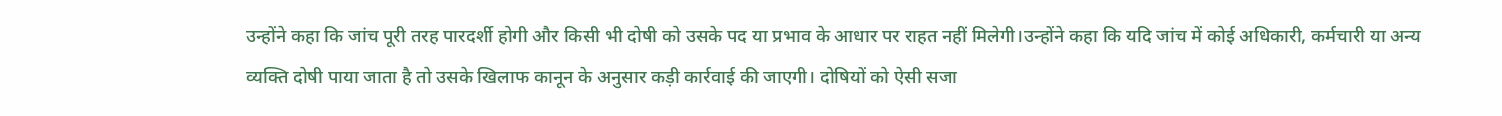उन्होंने कहा कि जांच पूरी तरह पारदर्शी होगी और किसी भी दोषी को उसके पद या प्रभाव के आधार पर राहत नहीं मिलेगी।उन्होंने कहा कि यदि जांच में कोई अधिकारी, कर्मचारी या अन्य व्यक्ति दोषी पाया जाता है तो उसके खिलाफ कानून के अनुसार कड़ी कार्रवाई की जाएगी। दोषियों को ऐसी सजा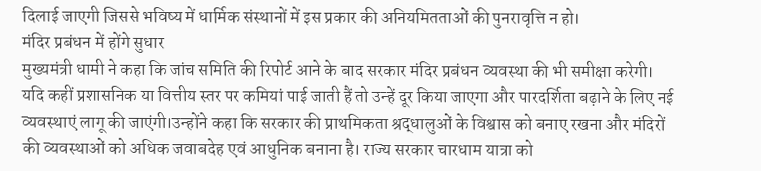दिलाई जाएगी जिससे भविष्य में धार्मिक संस्थानों में इस प्रकार की अनियमितताओं की पुनरावृत्ति न हो।
मंदिर प्रबंधन में होंगे सुधार
मुख्यमंत्री धामी ने कहा कि जांच समिति की रिपोर्ट आने के बाद सरकार मंदिर प्रबंधन व्यवस्था की भी समीक्षा करेगी। यदि कहीं प्रशासनिक या वित्तीय स्तर पर कमियां पाई जाती हैं तो उन्हें दूर किया जाएगा और पारदर्शिता बढ़ाने के लिए नई व्यवस्थाएं लागू की जाएंगी।उन्होंने कहा कि सरकार की प्राथमिकता श्रद्धालुओं के विश्वास को बनाए रखना और मंदिरों की व्यवस्थाओं को अधिक जवाबदेह एवं आधुनिक बनाना है। राज्य सरकार चारधाम यात्रा को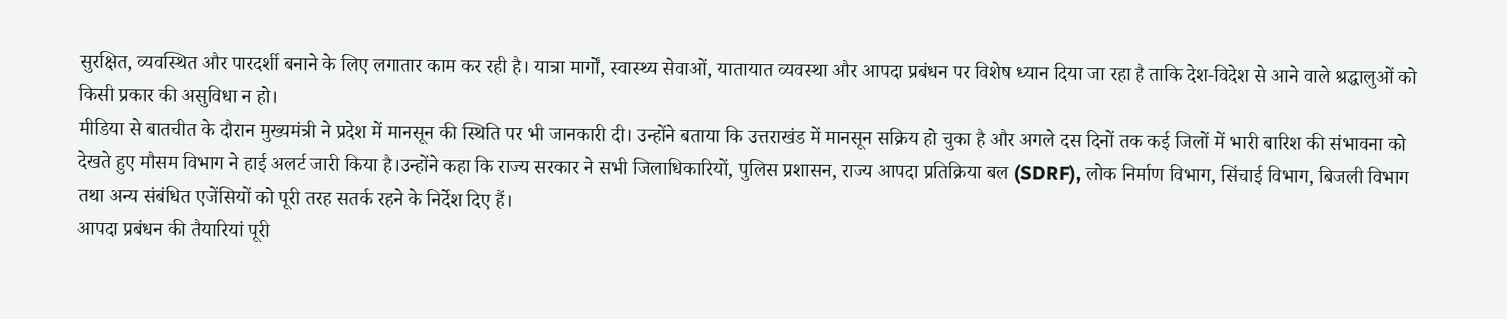सुरक्षित, व्यवस्थित और पारदर्शी बनाने के लिए लगातार काम कर रही है। यात्रा मार्गों, स्वास्थ्य सेवाओं, यातायात व्यवस्था और आपदा प्रबंधन पर विशेष ध्यान दिया जा रहा है ताकि देश-विदेश से आने वाले श्रद्धालुओं को किसी प्रकार की असुविधा न हो।
मीडिया से बातचीत के दौरान मुख्यमंत्री ने प्रदेश में मानसून की स्थिति पर भी जानकारी दी। उन्होंने बताया कि उत्तराखंड में मानसून सक्रिय हो चुका है और अगले दस दिनों तक कई जिलों में भारी बारिश की संभावना को देखते हुए मौसम विभाग ने हाई अलर्ट जारी किया है।उन्होंने कहा कि राज्य सरकार ने सभी जिलाधिकारियों, पुलिस प्रशासन, राज्य आपदा प्रतिक्रिया बल (SDRF), लोक निर्माण विभाग, सिंचाई विभाग, बिजली विभाग तथा अन्य संबंधित एजेंसियों को पूरी तरह सतर्क रहने के निर्देश दिए हैं।
आपदा प्रबंधन की तैयारियां पूरी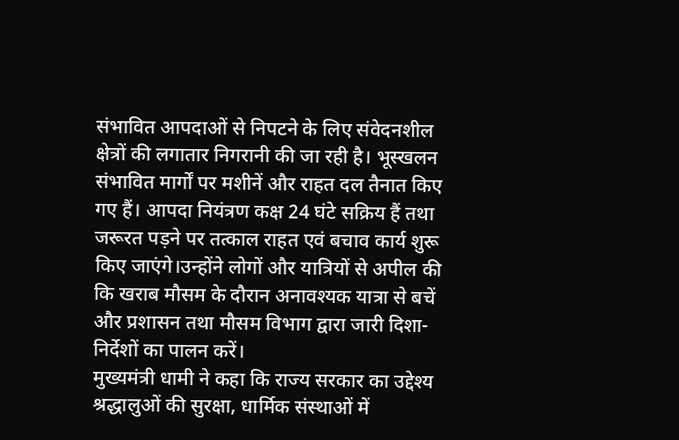संभावित आपदाओं से निपटने के लिए संवेदनशील क्षेत्रों की लगातार निगरानी की जा रही है। भूस्खलन संभावित मार्गों पर मशीनें और राहत दल तैनात किए गए हैं। आपदा नियंत्रण कक्ष 24 घंटे सक्रिय हैं तथा जरूरत पड़ने पर तत्काल राहत एवं बचाव कार्य शुरू किए जाएंगे।उन्होंने लोगों और यात्रियों से अपील की कि खराब मौसम के दौरान अनावश्यक यात्रा से बचें और प्रशासन तथा मौसम विभाग द्वारा जारी दिशा-निर्देशों का पालन करें।
मुख्यमंत्री धामी ने कहा कि राज्य सरकार का उद्देश्य श्रद्धालुओं की सुरक्षा, धार्मिक संस्थाओं में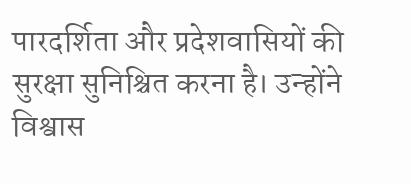पारदर्शिता और प्रदेशवासियों की सुरक्षा सुनिश्चित करना है। उन्होंने विश्वास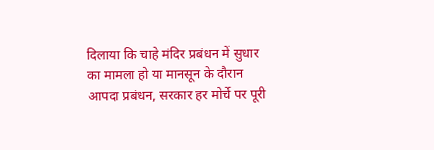दिलाया कि चाहे मंदिर प्रबंधन में सुधार का मामला हो या मानसून के दौरान आपदा प्रबंधन, सरकार हर मोर्चे पर पूरी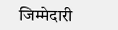जिम्मेदारी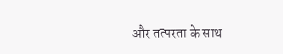और तत्परता के साथ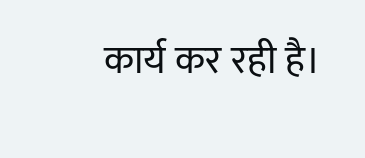कार्य कर रही है।